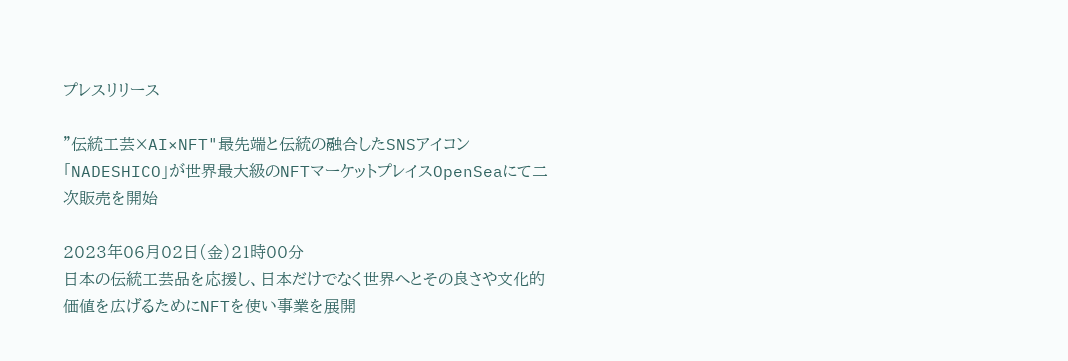プレスリリース

"伝統工芸×AI×NFT"最先端と伝統の融合したSNSアイコン「NADESHICO」が世界最大級のNFTマーケットプレイスOpenSeaにて二次販売を開始

2023年06月02日(金)21時00分
日本の伝統工芸品を応援し、日本だけでなく世界へとその良さや文化的価値を広げるためにNFTを使い事業を展開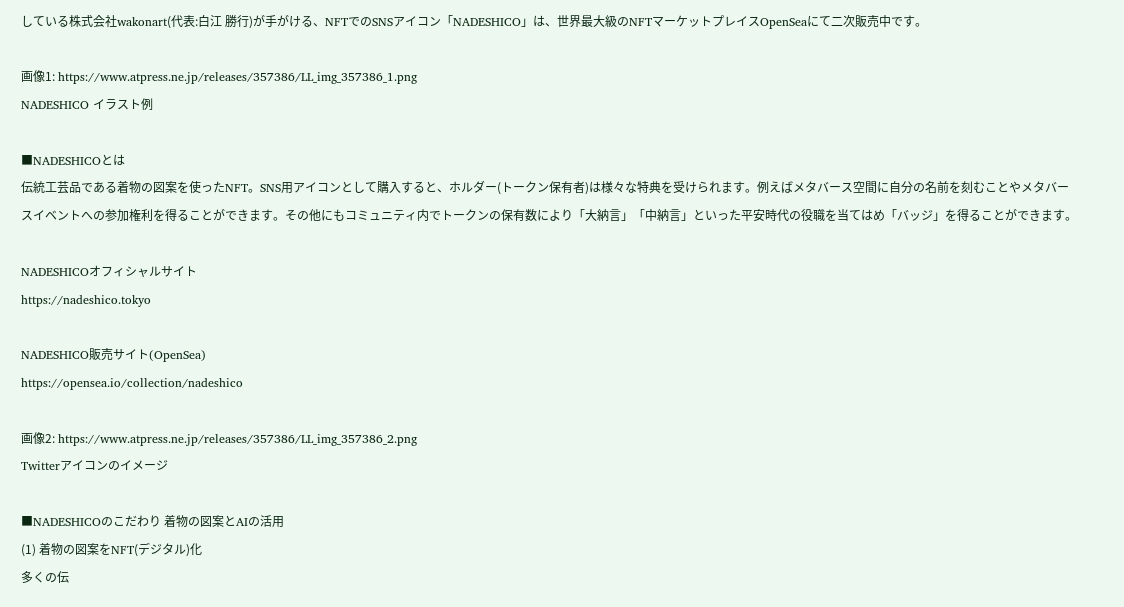している株式会社wakonart(代表:白江 勝行)が手がける、NFTでのSNSアイコン「NADESHICO」は、世界最大級のNFTマーケットプレイスOpenSeaにて二次販売中です。

画像1: https://www.atpress.ne.jp/releases/357386/LL_img_357386_1.png
NADESHICO イラスト例

■NADESHICOとは
伝統工芸品である着物の図案を使ったNFT。SNS用アイコンとして購入すると、ホルダー(トークン保有者)は様々な特典を受けられます。例えばメタバース空間に自分の名前を刻むことやメタバースイベントへの参加権利を得ることができます。その他にもコミュニティ内でトークンの保有数により「大納言」「中納言」といった平安時代の役職を当てはめ「バッジ」を得ることができます。

NADESHICOオフィシャルサイト
https://nadeshico.tokyo

NADESHICO販売サイト(OpenSea)
https://opensea.io/collection/nadeshico

画像2: https://www.atpress.ne.jp/releases/357386/LL_img_357386_2.png
Twitterアイコンのイメージ

■NADESHICOのこだわり 着物の図案とAIの活用
(1) 着物の図案をNFT(デジタル)化
多くの伝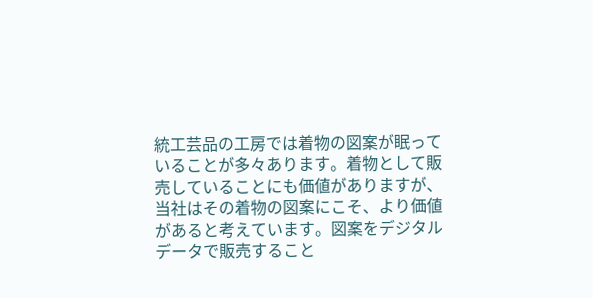統工芸品の工房では着物の図案が眠っていることが多々あります。着物として販売していることにも価値がありますが、当社はその着物の図案にこそ、より価値があると考えています。図案をデジタルデータで販売すること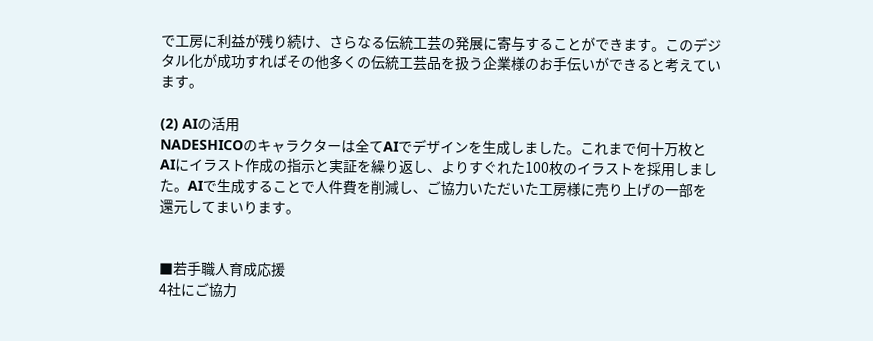で工房に利益が残り続け、さらなる伝統工芸の発展に寄与することができます。このデジタル化が成功すればその他多くの伝統工芸品を扱う企業様のお手伝いができると考えています。

(2) AIの活用
NADESHICOのキャラクターは全てAIでデザインを生成しました。これまで何十万枚とAIにイラスト作成の指示と実証を繰り返し、よりすぐれた100枚のイラストを採用しました。AIで生成することで人件費を削減し、ご協力いただいた工房様に売り上げの一部を還元してまいります。


■若手職人育成応援
4社にご協力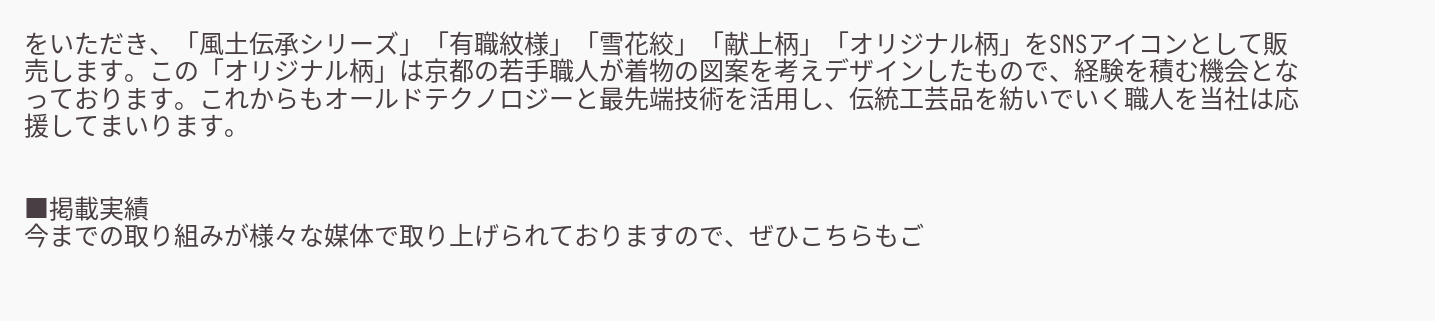をいただき、「風土伝承シリーズ」「有職紋様」「雪花絞」「献上柄」「オリジナル柄」をSNSアイコンとして販売します。この「オリジナル柄」は京都の若手職人が着物の図案を考えデザインしたもので、経験を積む機会となっております。これからもオールドテクノロジーと最先端技術を活用し、伝統工芸品を紡いでいく職人を当社は応援してまいります。


■掲載実績
今までの取り組みが様々な媒体で取り上げられておりますので、ぜひこちらもご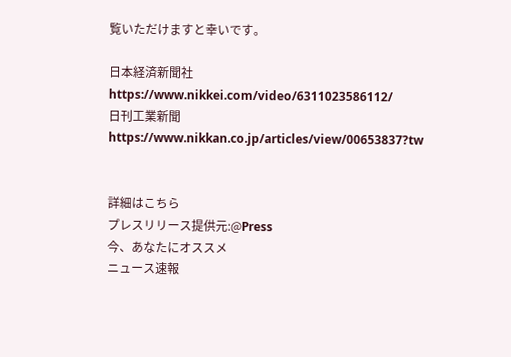覧いただけますと幸いです。

日本経済新聞社
https://www.nikkei.com/video/6311023586112/
日刊工業新聞
https://www.nikkan.co.jp/articles/view/00653837?tw


詳細はこちら
プレスリリース提供元:@Press
今、あなたにオススメ
ニュース速報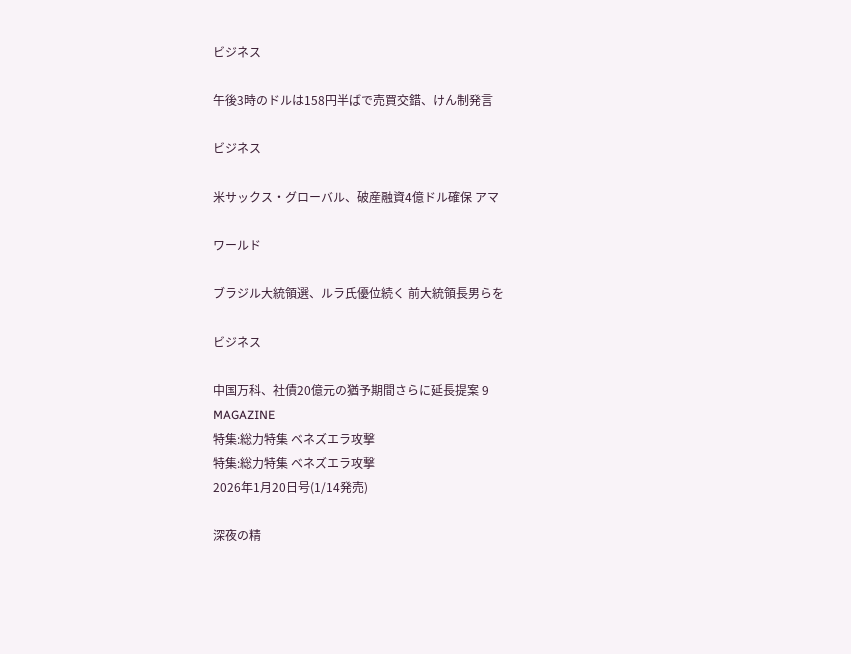ビジネス

午後3時のドルは158円半ばで売買交錯、けん制発言

ビジネス

米サックス・グローバル、破産融資4億ドル確保 アマ

ワールド

ブラジル大統領選、ルラ氏優位続く 前大統領長男らを

ビジネス

中国万科、社債20億元の猶予期間さらに延長提案 9
MAGAZINE
特集:総力特集 ベネズエラ攻撃
特集:総力特集 ベネズエラ攻撃
2026年1月20日号(1/14発売)

深夜の精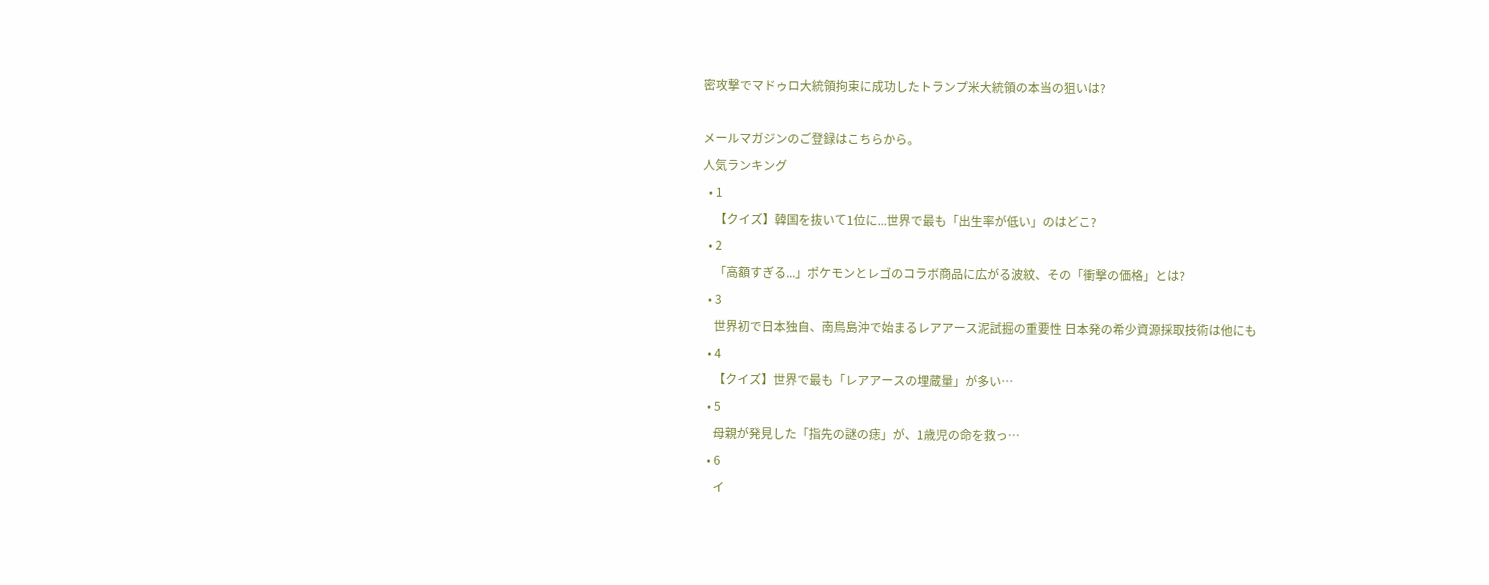密攻撃でマドゥロ大統領拘束に成功したトランプ米大統領の本当の狙いは?

メールマガジンのご登録はこちらから。
人気ランキング
  • 1
    【クイズ】韓国を抜いて1位に...世界で最も「出生率が低い」のはどこ?
  • 2
    「高額すぎる...」ポケモンとレゴのコラボ商品に広がる波紋、その「衝撃の価格」とは?
  • 3
    世界初で日本独自、南鳥島沖で始まるレアアース泥試掘の重要性 日本発の希少資源採取技術は他にも
  • 4
    【クイズ】世界で最も「レアアースの埋蔵量」が多い…
  • 5
    母親が発見した「指先の謎の痣」が、1歳児の命を救っ…
  • 6
    イ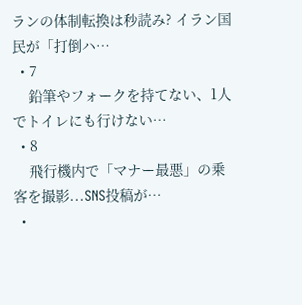ランの体制転換は秒読み? イラン国民が「打倒ハ…
  • 7
    鉛筆やフォークを持てない、1人でトイレにも行けない…
  • 8
    飛行機内で「マナー最悪」の乗客を撮影...SNS投稿が…
  •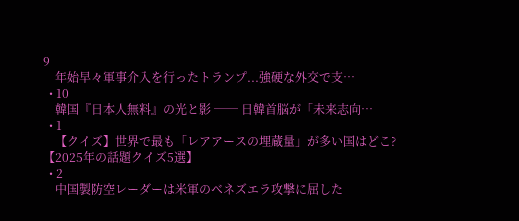9
    年始早々軍事介入を行ったトランプ...強硬な外交で支…
  • 10
    韓国『日本人無料』の光と影 ── 日韓首脳が「未来志向…
  • 1
    【クイズ】世界で最も「レアアースの埋蔵量」が多い国はどこ?【2025年の話題クイズ5選】
  • 2
    中国製防空レーダーは米軍のベネズエラ攻撃に屈した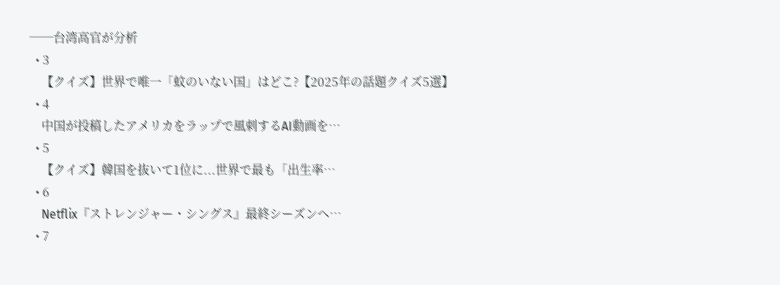──台湾高官が分析
  • 3
    【クイズ】世界で唯一「蚊のいない国」はどこ?【2025年の話題クイズ5選】
  • 4
    中国が投稿したアメリカをラップで風刺するAI動画を…
  • 5
    【クイズ】韓国を抜いて1位に...世界で最も「出生率…
  • 6
    Netflix『ストレンジャー・シングス』最終シーズンへ…
  • 7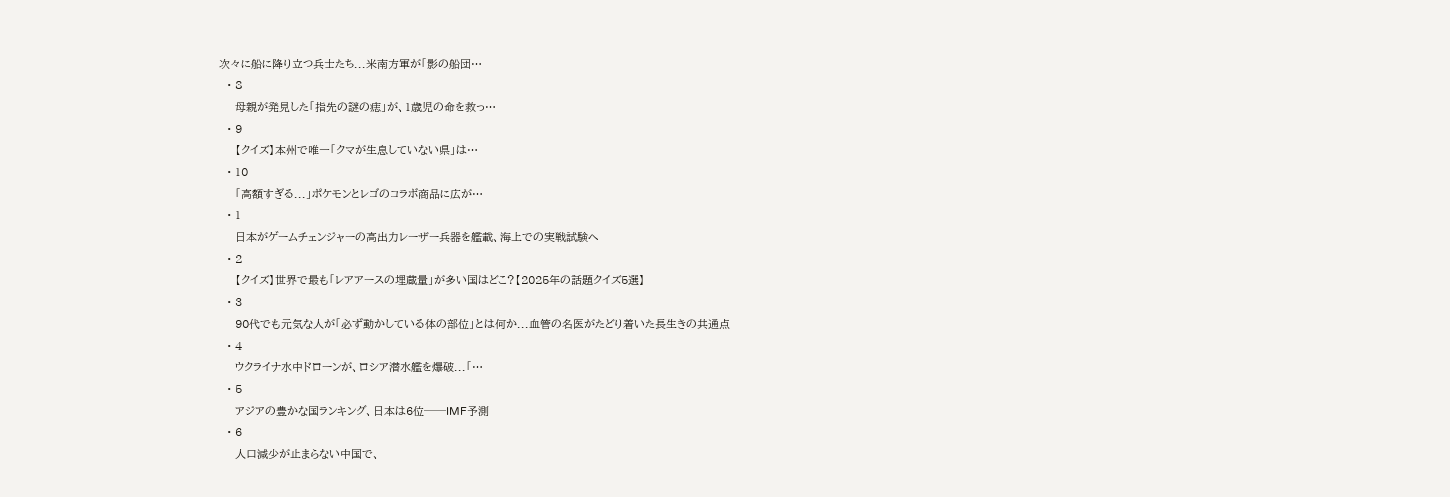次々に船に降り立つ兵士たち...米南方軍が「影の船団…
  • 8
    母親が発見した「指先の謎の痣」が、1歳児の命を救っ…
  • 9
    【クイズ】本州で唯一「クマが生息していない県」は…
  • 10
    「高額すぎる...」ポケモンとレゴのコラボ商品に広が…
  • 1
    日本がゲームチェンジャーの高出力レーザー兵器を艦載、海上での実戦試験へ
  • 2
    【クイズ】世界で最も「レアアースの埋蔵量」が多い国はどこ?【2025年の話題クイズ5選】
  • 3
    90代でも元気な人が「必ず動かしている体の部位」とは何か...血管の名医がたどり着いた長生きの共通点
  • 4
    ウクライナ水中ドローンが、ロシア潜水艦を爆破...「…
  • 5
    アジアの豊かな国ランキング、日本は6位──IMF予測
  • 6
    人口減少が止まらない中国で、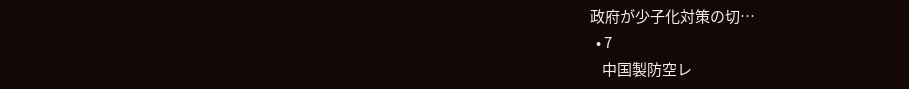政府が少子化対策の切…
  • 7
    中国製防空レ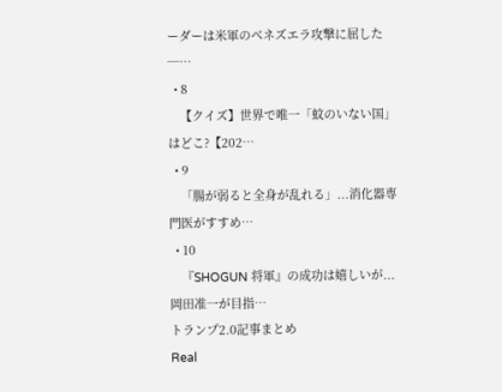ーダーは米軍のベネズエラ攻撃に屈した─…
  • 8
    【クイズ】世界で唯一「蚊のいない国」はどこ?【202…
  • 9
    「腸が弱ると全身が乱れる」...消化器専門医がすすめ…
  • 10
    『SHOGUN 将軍』の成功は嬉しいが...岡田准一が目指…
トランプ2.0記事まとめ
Real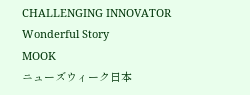CHALLENGING INNOVATOR
Wonderful Story
MOOK
ニューズウィーク日本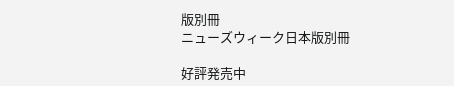版別冊
ニューズウィーク日本版別冊

好評発売中